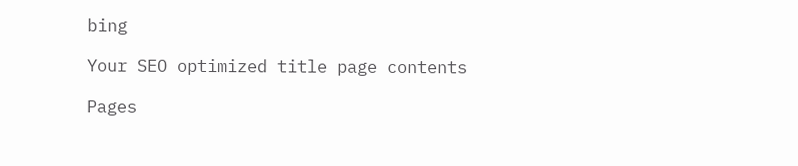bing

Your SEO optimized title page contents

Pages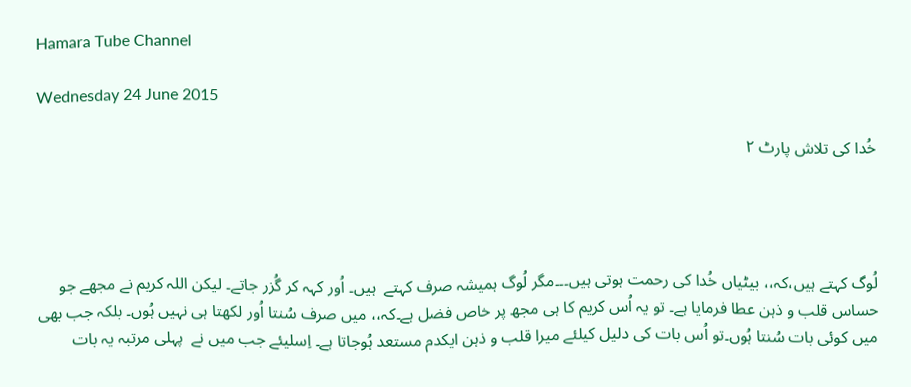Hamara Tube Channel

Wednesday 24 June 2015

خُدا کی تلاش پارٹ ۲




لُوگ کہتے ہیں،کہ،، بیٹیاں خُدا کی رحمت ہوتی ہیں۔۔۔مگر لُوگ ہمیشہ صرف کہتے  ہیں۔ اُور کہہ کر گُزر جاتے۔ لیکن اللہ کریم نے مجھے جو حساس قلب و ذہن عطا فرمایا ہے۔ تو یہ اُس کریم کا ہی مجھ پر خاص فضل ہے۔کہ،، میں صرف سُنتا اُور لکھتا ہی نہیں ہُوں۔ بلکہ جب بھی میں کوئی بات سُنتا ہُوں۔تو اُس بات کی دلیل کیلئے میرا قلب و ذہن ایکدم مستعد ہُوجاتا ہے۔ اِسلیئے جب میں نے  پہلی مرتبہ یہ بات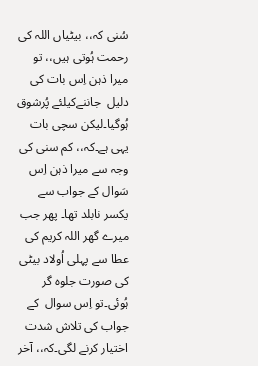سُنی کہ،، بیٹیاں اللہ کی رحمت ہُوتی ہیں،، تو میرا ذہن اِس بات کی دلیل  جاننےکیلئے پُرشوق ہُوگیا۔لیکن سچی بات یہی ہے۔کہ،، کم سنی کی وجہ سے میرا ذہن اِس سَوال کے جواب سے یکسر نابلد تھا۔ پھر جب میرے گھر اللہ کریم کی عطا سے پہلی اُولاد بیٹی کی صورت جلوہ گر ہُوئی۔تو اِس سوال  کے جواب کی تلاش شدت  اختیار کرنے لگی۔کہ،، آخر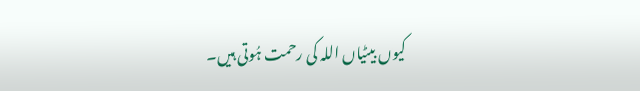کیوں بیٹیاں اللہ کی رحمت ہُوتی ہیں۔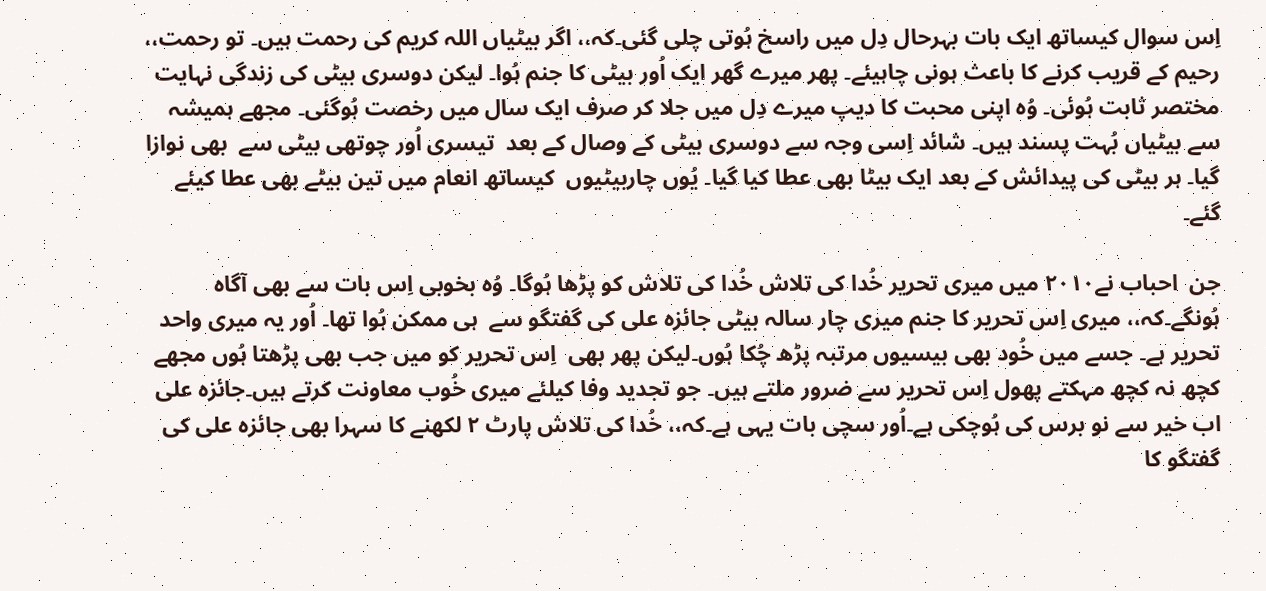اِس سوال کیساتھ ایک بات بہرحال دِل میں راسخ ہُوتی چلی گئی۔کہ،، اگر بیٹیاں اللہ کریم کی رحمت ہیں۔ تو رحمت،، رحیم کے قریب کرنے کا باعث ہونی چاہیئے۔ پھر میرے گھر ایک اُور بیٹی کا جنم ہُوا۔ لیکن دوسری بیٹی کی زندگی نہایت مختصر ثابت ہُوئی۔ وُہ اپنی محبت کا دیپ میرے دِل میں جلا کر صرف ایک سال میں رخصت ہُوگئی۔ مجھے ہمیشہ سے بیٹیاں بُہت پسند ہیں۔ شائد اِسی وجہ سے دوسری بیٹی کے وصال کے بعد  تیسری اُور چوتھی بیٹی سے  بھی نوازا  گیا۔ ہر بیٹی کی پیدائش کے بعد ایک بیٹا بھی عطا کیا گیا۔ یُوں چاربیٹیوں  کیساتھ انعام میں تین بیٹے بھی عطا کیئے گئے۔

جن  احباب نے۲۰۱۰ میں میری تحریر خُدا کی تلاش خُدا کی تلاش کو پڑھا ہُوگا۔ وُہ بخوبی اِس بات سے بھی آگاہ ہُونگے۔کہ،، میری اِس تحریر کا جنم میری چار سالہ بیٹی جائزہ علی کی گفتگو سے  ہی ممکن ہُوا تھا۔ اُور یہ میری واحد تحریر ہے۔ جسے میں خُود بھی بیسیوں مرتبہ پڑھ چُکا ہُوں۔لیکن پھر بھی  اِس تحریر کو میں جب بھی پڑھتا ہُوں مجھے کچھ نہ کچھ مہکتے پھول اِس تحریر سے ضرور ملتے ہیں۔ جو تجدید وفا کیلئے میری خُوب معاونت کرتے ہیں۔جائزہ علی اب خیر سے نو برس کی ہُوچکی ہے۔اُور سچی بات یہی ہے۔کہ،، خُدا کی تلاش پارٹ ۲ لکھنے کا سہرا بھی جائزہ علی کی گفتگو کا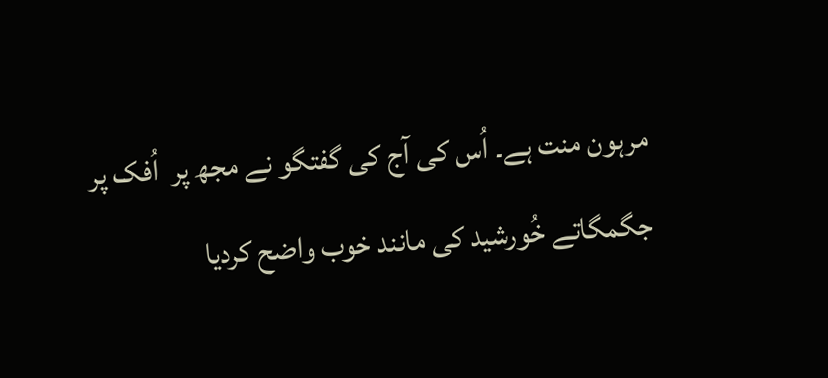مرہون منت ہے۔ اُس کی آج کی گفتگو نے مجھ پر  اُفک پر جگمگاتے خُورشید کی مانند خوب واضح کردیا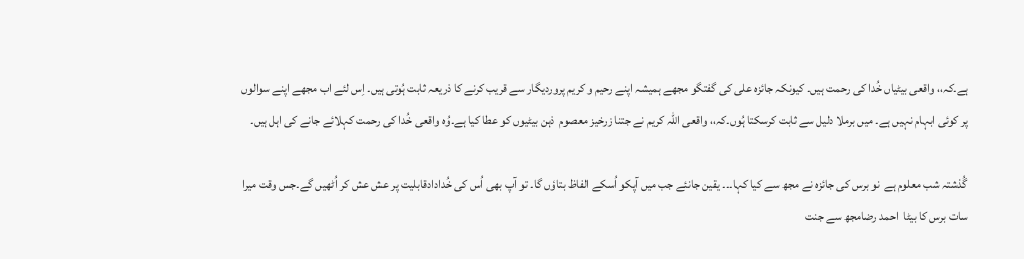ہے۔کہ،، واقعی بیٹیاں خُدا کی رحمت ہیں۔ کیونکہ جائزہ علی کی گفتگو مجھے ہمیشہ اپنے رحیم و کریم پروردیگار سے قریب کرنے کا ذریعہ ثابت ہُوتی ہیں۔ اِس لئے اب مجھے اپنے سوالوں پر کوئی ابہام نہیں ہے۔ میں برملا دلیل سے ثابت کرسکتا ہُوں۔کہ،، واقعی اللہ کریم نے جتنا زرخیز معصوم  ذہن بیٹیوں کو عطا کیا ہے۔وُہ واقعی خُدا کی رحمت کہلائے جانے کی اہل ہیں۔

گُذشتہ شب معلوم ہے  نو برس کی جائزہ نے مجھ سے کیا کہا۔۔۔ یقین جانئے جب میں آپکو اُسکے الفاظ بتاوٗں گا۔ تو آپ بھی اُس کی خُدادادقابلیت پر عش عش کر اُٹھیں گے۔جس وقت میرا سات برس کا بیٹا  احمد رضامجھ سے جنت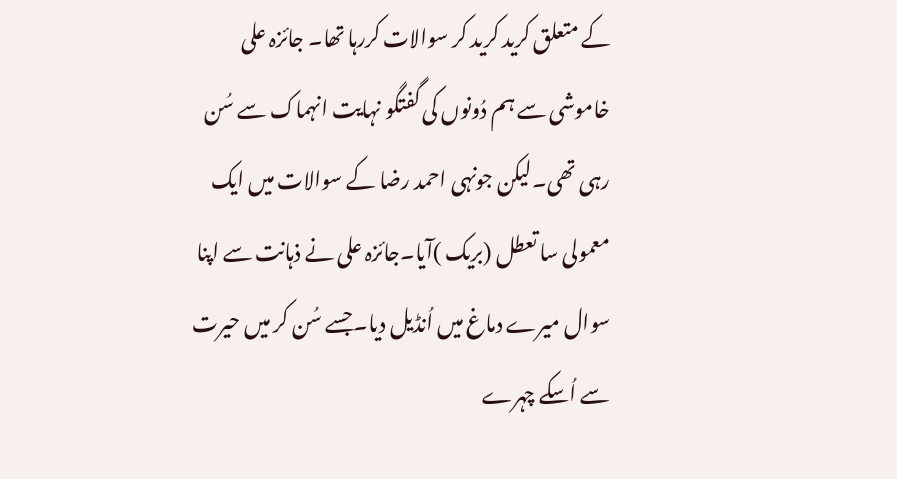کے متعلق کرید کرید کر سوالات کررہا تھا۔ جائزہ علی  خاموشی سے ہم دُونوں کی گفتگو نہایت انہماک سے سُن رہی تھی۔لیکن جونہی احمد رضا کے سوالات میں ایک معمولی سا تعطل (بریک )آیا۔جائزہ علی نے ذہانت سے اپنا سوال میرے دماغ میں اُنڈیل دیا۔جسے سُن کر میں حیرت سے اُسکے چہرے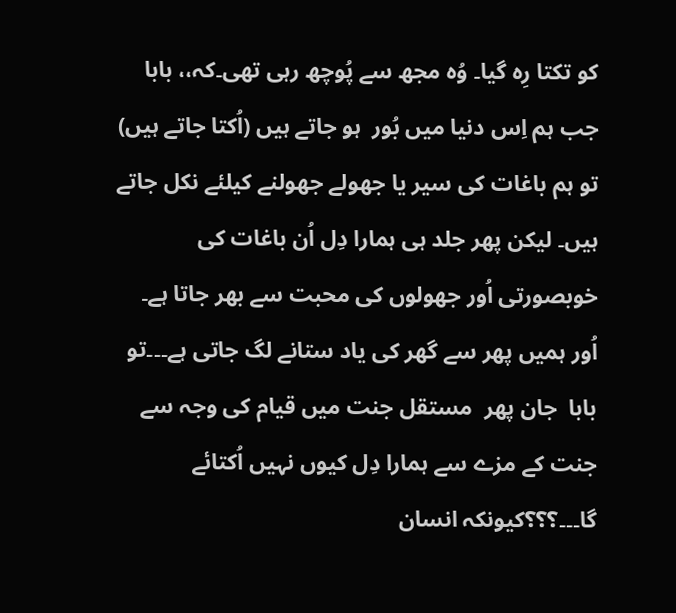کو تکتا رِہ گیا۔ وُہ مجھ سے پُوچھ رہی تھی۔کہ،، بابا جب ہم اِس دنیا میں بُور  ہو جاتے ہیں (اُکتا جاتے ہیں) تو ہم باغات کی سیر یا جھولے جھولنے کیلئے نکل جاتے ہیں۔ لیکن پھر جلد ہی ہمارا دِل اُن باغات کی خوبصورتی اُور جھولوں کی محبت سے بھر جاتا ہے۔ اُور ہمیں پھر سے گھر کی یاد ستانے لگ جاتی ہے۔۔۔تو بابا  جان پھر  مستقل جنت میں قیام کی وجہ سے  جنت کے مزے سے ہمارا دِل کیوں نہیں اُکتائے گا۔۔۔؟؟؟کیونکہ انسان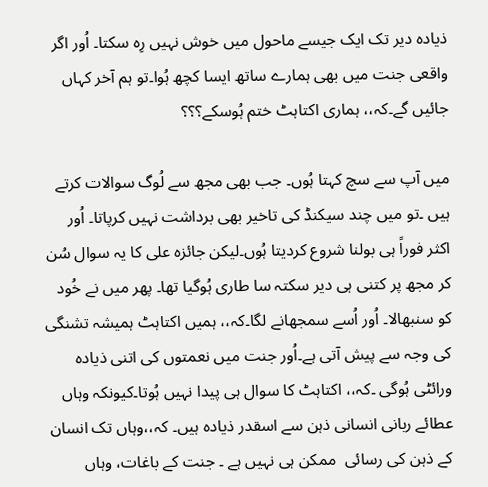ذیادہ دیر تک ایک جیسے ماحول میں خوش نہیں رِہ سکتا۔ اُور اگر واقعی جنت میں بھی ہمارے ساتھ ایسا کچھ ہُوا۔تو ہم آخر کہاں جائیں گے۔کہ،، ہماری اکتاہٹ ختم ہُوسکے؟؟؟

میں آپ سے سچ کہتا ہُوں۔ جب بھی مجھ سے لُوگ سوالات کرتے ہیں ۔تو میں چند سیکنڈ کی تاخیر بھی برداشت نہیں کرپاتا۔ اُور اکثر فوراً ہی بولنا شروع کردیتا ہُوں۔لیکن جائزہ علی کا یہ سوال سُن کر مجھ پر کتنی ہی دیر سکتہ سا طاری ہُوگیا تھا۔ پھر میں نے خُود کو سنبھالا۔ اُور اُسے سمجھانے لگا۔کہ،، ہمیں اکتاہٹ ہمیشہ تشنگی کی وجہ سے پیش آتی ہے۔اُور جنت میں نعمتوں کی اتنی ذیادہ ورائٹی ہُوگی ۔کہ،، اکتاہٹ کا سوال ہی پیدا نہیں ہُوتا۔کیونکہ وہاں عطائے ربانی انسانی ذہن سے اسقدر ذیادہ ہیں۔ کہ،،وہاں تک انسان کے ذہن کی رسائی  ممکن ہی نہیں ہے ۔ جنت کے باغات، وہاں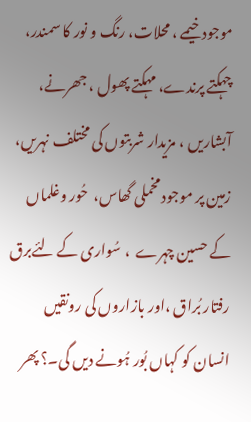موجود خیمے ، محلات، رنگ و نور کا سمندر، چہکتے پرندے، مہکتے پھول ، جھرنے، آبشاریں ، مزیدار شربتوں کی مختلف نہریں،   زمین پر موجود مخملی گھاس،  حُور وغلماں کے حسین چہرے  ، سُواری کے لئےبرق رفتار بُراق ،اور بازاروں کی رونقیں انسان کو کہاں بُور ہُونے دیں گی۔؟ پھر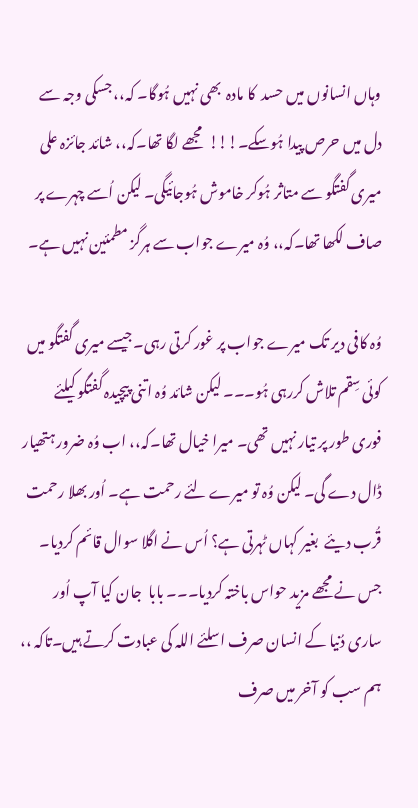وہاں انسانوں میں حسد  کا مادہ  بھی نہیں ہُوگا۔ کہ،، جسکی وجہ سے  دل میں حرص پیدا ہُوسکے۔!!!  مجھے لگا تھا۔کہ،، شائد جائزہ علی میری گفتگو سے متاثر ہُوکر خاموش ہُوجائیگی۔ لیکن اُسے چہرے پر صاف لکھا تھا۔کہ،، وُہ میرے جواب سے ہرگز مطمئین نہیں ہے۔

وُہ کافی دیر تک میرے جواب پر غور کرتی رہی۔جیسے میری گفتگو میں کوئی سِقم تلاش کررہی ہُو۔۔۔ لیکن شائد وُہ اتنی پیچیدہ گفتگو کیلئے فوری طور پر تیار نہیں تھی۔ میرا خیال تھا۔کہ،، اب وُہ ضرور ہتھیار ڈال دے گی۔ لیکن وُہ تو میرے لئے رحمت ہے۔ اُور بھلا رحمت قُرب دیئے  بغیر کہاں ٹہرتی ہے؟ اُس نے اگلا سوال قائم کردیا۔ جس نے مجھے مزید حواس باختہ کردیا۔۔۔ بابا  جان کیا آپ اُور ساری دُنیا کے انسان صرف اسلئے اللہ کی عبادت کرتے ہیں۔تاکہ ،، ہم سب کو آخر میں صرف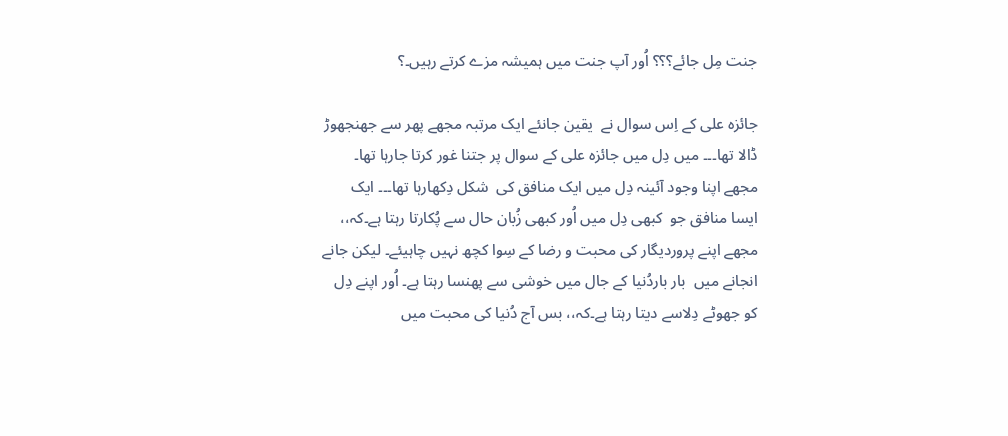جنت مِل جائے؟؟؟ اُور آپ جنت میں ہمیشہ مزے کرتے رہیں۔؟

جائزہ علی کے اِس سوال نے  یقین جانئے ایک مرتبہ مجھے پھر سے جھنجھوڑ ڈالا تھا۔۔۔ میں دِل میں جائزہ علی کے سوال پر جتنا غور کرتا جارہا تھا۔ مجھے اپنا وجود آئینہ دِل میں ایک منافق کی  شکل دِکھارہا تھا۔۔۔ ایک ایسا منافق جو  کبھی دِل میں اُور کبھی زُبان حال سے پُکارتا رہتا ہے۔کہ،، مجھے اپنے پروردیگار کی محبت و رضا کے سِوا کچھ نہیں چاہیئے۔ لیکن جانے انجانے میں  بار باردُنیا کے جال میں خوشی سے پھنسا رہتا ہے۔ اُور اپنے دِل کو جھوٹے دِلاسے دیتا رہتا ہے۔کہ،، بس آج دُنیا کی محبت میں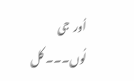اُور  جی لُوں۔۔۔ کل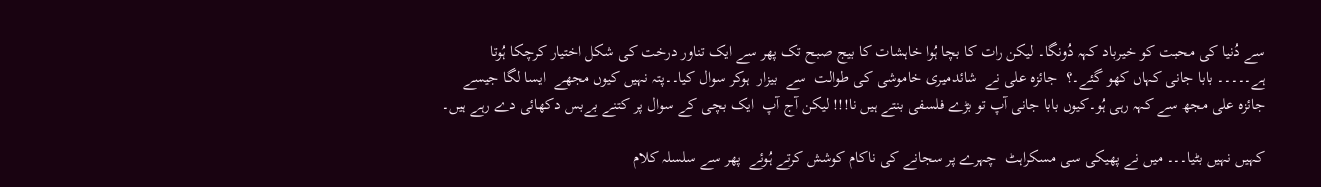سے دُنیا کی محبت کو خیرباد کہہ دُونگا۔ لیکن رات کا بچا ہُوا خاہشات کا بیج صبح تک پھر سے ایک تناور درخت کی شکل اختیار کرچکا ہُوتا ہے۔۔۔۔۔ بابا جانی کہاں کھو گئے۔؟  جائزہ علی نے  شائدمیری خاموشی کی طوالت  سے  بیزار  ہوکر سوال کیا۔۔پتہ نہیں کیوں مجھے  ایسا لگا جیسے جائزہ علی مجھ سے کہہ رہی ہُو۔کیوں بابا جانی آپ تو بڑے فلسفی بنتے ہیں نا!!! لیکن آج آپ  ایک بچی کے سوال پر کتنے بےبس دکھائی دے رہے ہیں۔

کہیں نہیں بٹیا۔۔۔ میں نے پھیکی سی مسکراہٹ  چہرے پر سجانے کی ناکام کوشش کرتے ہُوئے  پھر سے سلسلہ کلام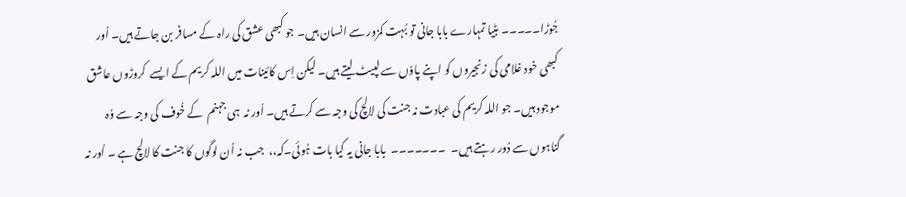جُوڑا۔۔۔۔۔ بٹیا تمہارے بابا جانی تو بُہت کمزور سے انسان ہیں۔ جو کبھی عشق کی راہ کے مسافر بن جاتے ہیں۔ اُور کبھی خود غلامی کی زنجیروں کو اپنے پاوٗں سے لپیٹ لیتے ہیں۔ لیکن اِس کائینات میں اللہ کریم کے ایسے  کروڑوں عاشق موجود ہیں۔ جو اللہ کریم کی عبادت نہ جنت کی لالچ کی وجہ سے کرتے ہیں۔ اُور نہ  ہی جہنم  کے خُوف کی وجہ سے وُہ  گناہوں سے دُور رہتے ہیں۔  ۔۔۔۔۔۔۔  بابا جانی یہ کیا بات ہُوئی۔کہ،،  جب نہ اُن لوگوں کا جنت کا لالچ ہے ۔ اُور نہ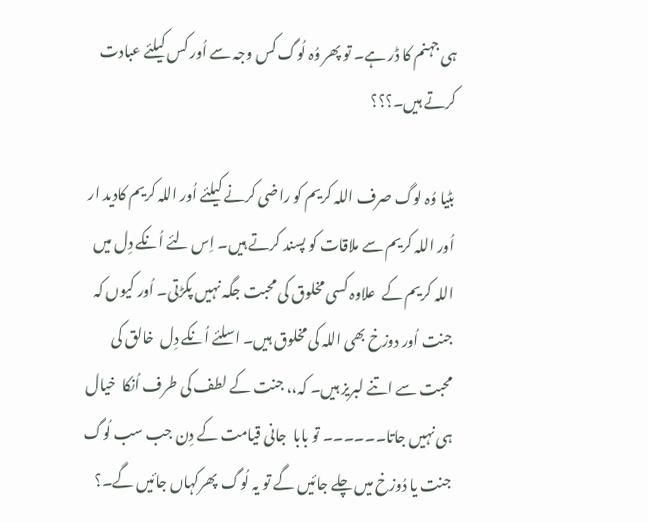ہی جہنم کا ڈر ہے۔ تو پھر وُہ لُوگ کس وجہ سے اُور کس کیلئے عبادت کرتے ہیں۔؟؟؟

بٹیا وُہ لوگ صرف اللہ کریم کو راضی کرنے کیلئے اُور اللہ کریم کادید ار اُور اللہ کریم سے ملاقات کو پسند کرتے ہیں۔ اِس لئے اُنکے دِل میں اللہ کریم کے  علاوہ کسی مخلوق کی محبت جگہ نہیں پکڑتی۔ اُور کیوں کہ جنت اُور دوزخ بھی اللہ کی مخلوق ہیں۔ اسلئے اُنکے دِل  خالق کی محبت سے اتنے لبریز ہیں۔ کہ،، جنت کے لطف کی طرف اُنکا  خیال ہی نہیں جاتا۔۔۔۔۔۔ تو بابا  جانی قیامت کے دِن جب سب لُوگ جنت یا دُوزخ میں چلے جائیں گے تو یہ لُوگ  پھرکہاں جائیں گے۔؟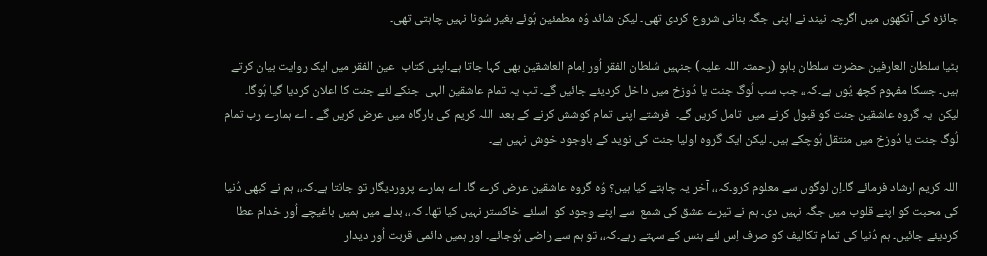جائزہ کی آنکھوں میں اگرچہ نیند نے اپنی جگہ بنانی شروع کردی تھی۔ لیکن شائد وُہ مطمئین ہُوئے بغیر سُونا نہیں چاہتی تھی۔

بٹیا سلطان العارفین حضرت سلطان باہو (رحمتہ اللہ علیہ) جنہیں سُلطان الفقر اُور اِمام العاشقین بھی کہا جاتا ہے۔اپنی کتاب  عین الفقر میں ایک روایت بیان کرتے ہیں۔ جسکا مفہوم کچھ یُوں ہے۔کہ،، جب سب لُوگ جنت یا دُوزخ میں داخل کردیئے جائیں گے۔ تب یہ تمام عاشقین الہی  جنکے لئے جنت کا اعلان کردیا گیا ہُوگا۔ لیکن  یہ گروہ عاشقین جنت کو قبول کرنے میں  تامل کریں گے۔  فرشتے اپنی تمام کوشش کرنے کے بعد  اللہ کریم کی بارگاہ میں عرض کریں گے ۔ اے ہمارے رب تمام لُوگ جنت یا دُوزخ میں منتقل ہُوچکے ہیں۔ لیکن ایک گروہ اولیا جنت کی نوید کے باوجود خوش نہیں ہے۔

اللہ کریم ارشاد فرمائے گا۔اِن لوگوں سے معلوم کرو۔کہ،، آخر یہ چاہتے کیا ہیں؟ وُہ گروہ عاشقین عرض کرے گا۔ اے ہمارے پروردیگار تو جانتا ہے۔کہ،، ہم نے کبھی دُنیا کی محبت کو اپنے قلوب میں جگہ نہیں دی۔ ہم نے تیرے عشق کی شمع  سے اپنے وجود کو  اسلئے خاکستر نہیں کیا تھا۔ کہ،، بدلے میں ہمیں باغیچے اُور خدام عطا کردیئے جائیں۔ ہم دُنیا کی تمام تکالیف کو صرف اِس لئے ہنس کے سہتے رہے۔کہ،، تو ہم سے راضی ہُوجائے۔ اور ہمیں دائمی قربت اُور دیدار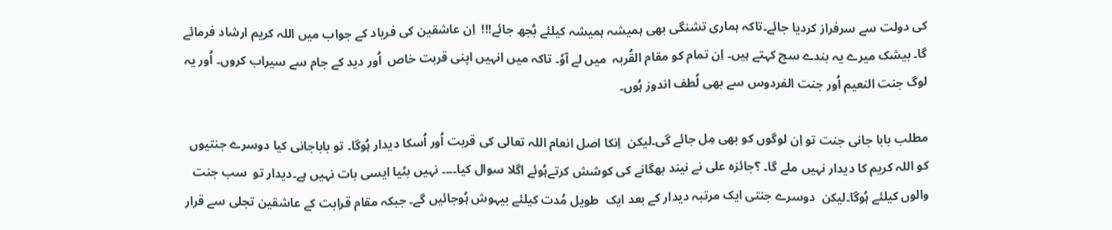کی دولت سے سرفراز کردیا جائے۔تاکہ ہماری تشنگی بھی ہمیشہ ہمیشہ کیلئے بُجھ جائے!!!  اِن عاشقین کی فریاد کے جواب میں اللہ کریم ارشاد فرمائے گا۔ بیشک میرے یہ بندے سچ کہتے ہیں۔ اِن تمام کو مقام القُربہ  میں لے آوٗ۔ تاکہ میں انہیں اپنی قربت خاص  اُور دید کے جام سے سیراب کروں۔ اُور یہ لوگ جنت النعیم اُور جنت الفردوس سے بھی لُطف اندوز ہُوں۔

مطلب بابا جانی جنت تو اِن لوگوں کو بھی مِل جائے گی۔لیکن  اِنکا اصل انعام اللہ تعالی کی قربت اُور اُسکا دیدار ہُوگا۔ تو باباجانی کیا دوسرے جنتیوں کو اللہ کریم کا دیدار نہیں ملے گا۔ ؟جائزہ علی نے نیند بھگانے کی کوشش کرتےہُوئے اگلا سوال کیا۔۔۔۔ نہیں بٹیا ایسی بات نہیں ہے۔دیدار تو  سب جنت والوں کیلئے ہُوگا۔لیکن  دوسرے جنتی ایک مرتبہ دیدار کے بعد ایک  طویل مُدت کیلئے بیہوش ہُوجائیں گے۔ جبکہ مقام قرابت کے عاشقین تجلی سے قرار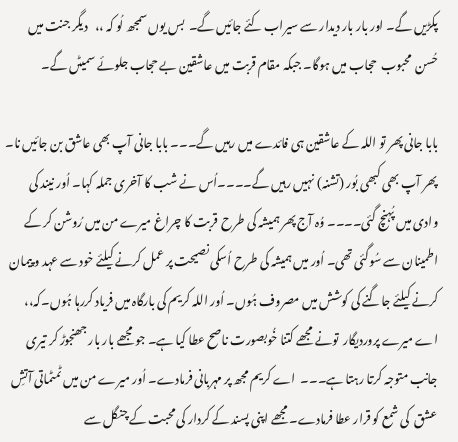پکڑیں گے۔ اور بار بار دیدار سے سیراب کئے جائیں گے۔  بس یوں سمجھ لُو کہ ،،   دیگر جنت میں حُسن  محبوب  حجاب میں ہوگا۔ جبکہ مقام قربت میں عاشقین بے حجاب جلوئے سمیٹں گے۔

بابا جانی پھر تو اللہ کے عاشقین ہی فائدے میں رہیں گے۔۔۔ بابا جانی آپ بھی عاشق بن جائیں نا۔ پھر آپ بھی کبھی بُور (تشنہ) نہیں رہیں گے۔۔۔۔اُس نے شب کا آخری جملہ کہا۔ اُور نیند کی وادی میں پُہنچ گئی۔۔۔۔ وُہ آج پھر ہمیشہ کی طرح  قربت کا چراغ میرے من میں رُوشن کر کے اطمینان سے سُوگئی تھی۔ اُور میں ہمیشہ کی طرح اُسکی نصیحت پر عمل کرنے کیلئے خود سے عہد و پیمان کرنے کیلئے جاگنے کی کوشش میں مصروف ہُوں۔ اُور اللہ کریم کی بارگاہ میں فریاد کررہا ہُوں۔کہ،، اے میرے پروردیگار  تونے مجھے کتنا خُوبصورت ناصح عطا کیا ہے۔ جو مجھے بار بار جھنجوڑ کر تیری جانب متوجہ کرتا رہتا ہے۔۔۔  اے کریم مجھ پر مہربانی فرمادے۔ اُور میرے من میں ٹمٹماتی آتشِ عشق  کی شمع کو قرار عطا فرمادے۔ مجھے اپنی پسند کے کردار کی محبت کے چنگل سے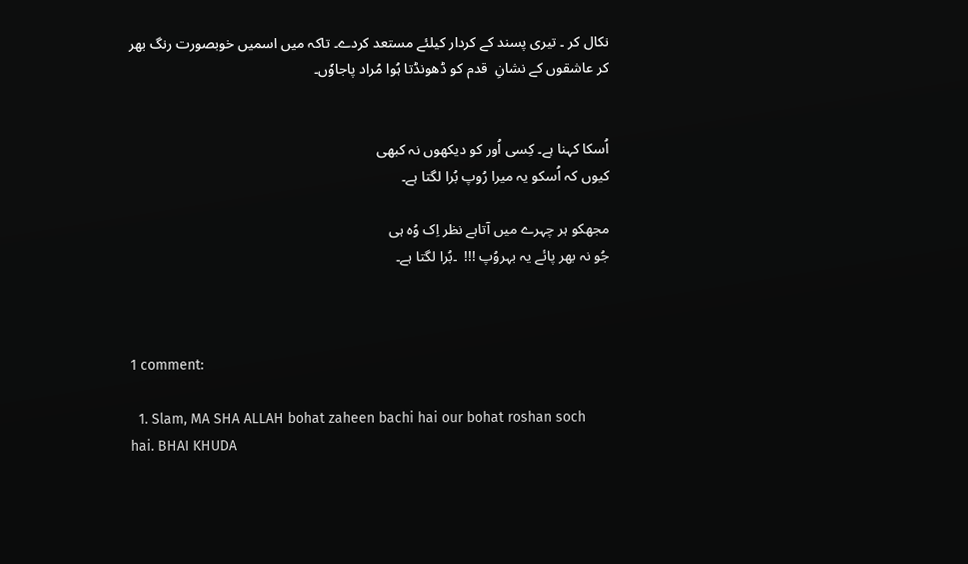نکال کر ۔ تیری پسند کے کردار کیلئے مستعد کردے۔ تاکہ میں اسمیں خوبصورت رنگ بھر کر عاشقوں کے نشانِ  قدم کو ڈھونڈتا ہُوا مُراد پاجاوٗں۔


اُسکا کہنا ہے۔ کِسی اُور کو دیکھوں نہ کبھی
کیوں کہ اُسکو یہ میرا رُوپ بُرا لگتا ہے۔

مجھکو ہر چہرے میں آتاہے نظر اِک وُہ ہی
جُو نہ بھر پائے یہ بہروُپ !!!  ۔بُرا لگتا ہے۔



1 comment:

  1. Slam, MA SHA ALLAH bohat zaheen bachi hai our bohat roshan soch hai. BHAI KHUDA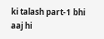ki talash part-1 bhi aaj hi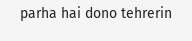parha hai dono tehrerin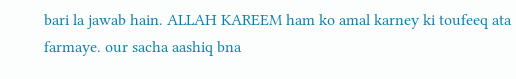bari la jawab hain. ALLAH KAREEM ham ko amal karney ki toufeeq ata farmaye. our sacha aashiq bna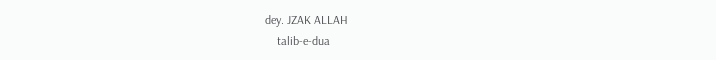dey. JZAK ALLAH
    talib-e-dua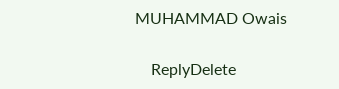MUHAMMAD Owais

    ReplyDelete